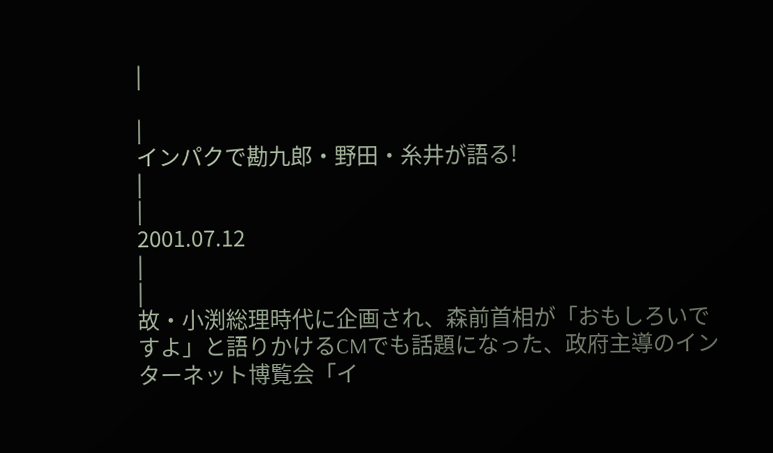|

|
インパクで勘九郎・野田・糸井が語る!
|
|
2001.07.12
|
|
故・小渕総理時代に企画され、森前首相が「おもしろいですよ」と語りかけるCMでも話題になった、政府主導のインターネット博覧会「イ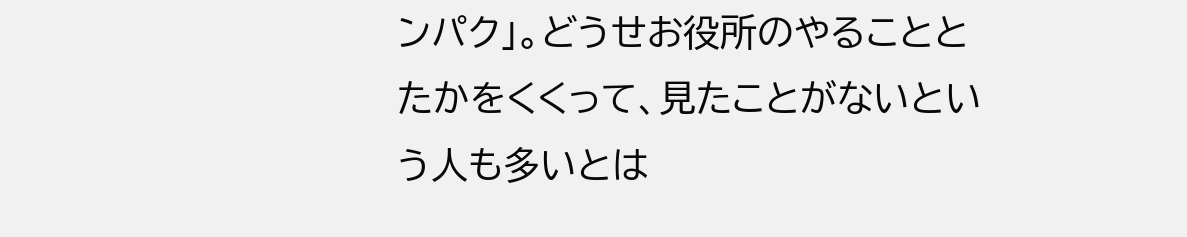ンパク」。どうせお役所のやることとたかをくくって、見たことがないという人も多いとは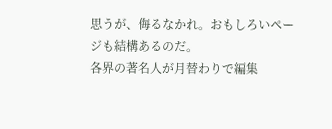思うが、侮るなかれ。おもしろいページも結構あるのだ。
各界の著名人が月替わりで編集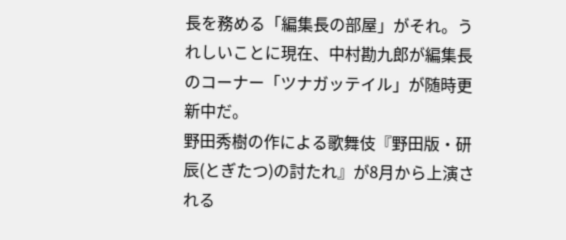長を務める「編集長の部屋」がそれ。うれしいことに現在、中村勘九郎が編集長のコーナー「ツナガッテイル」が随時更新中だ。
野田秀樹の作による歌舞伎『野田版・研辰(とぎたつ)の討たれ』が8月から上演される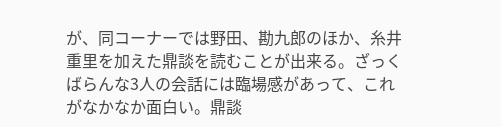が、同コーナーでは野田、勘九郎のほか、糸井重里を加えた鼎談を読むことが出来る。ざっくばらんな3人の会話には臨場感があって、これがなかなか面白い。鼎談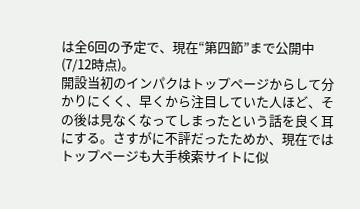は全6回の予定で、現在“第四節”まで公開中(7/12時点)。
開設当初のインパクはトップページからして分かりにくく、早くから注目していた人ほど、その後は見なくなってしまったという話を良く耳にする。さすがに不評だったためか、現在ではトップページも大手検索サイトに似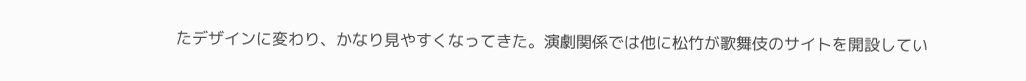たデザインに変わり、かなり見やすくなってきた。演劇関係では他に松竹が歌舞伎のサイトを開設してい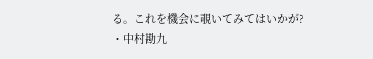る。これを機会に覗いてみてはいかが?
・中村勘九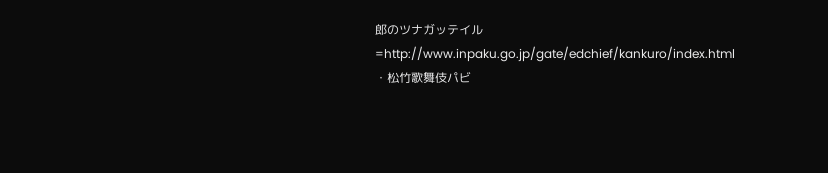郎のツナガッテイル=http://www.inpaku.go.jp/gate/edchief/kankuro/index.html
・松竹歌舞伎パビ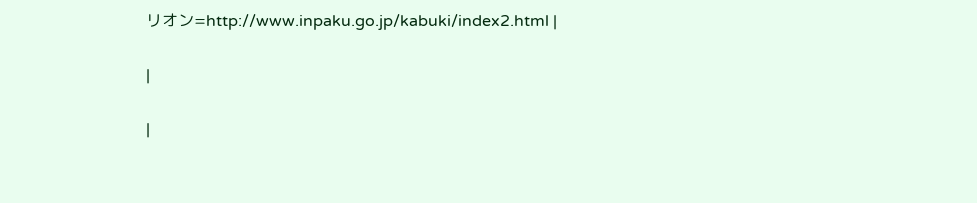リオン=http://www.inpaku.go.jp/kabuki/index2.html |

|

|